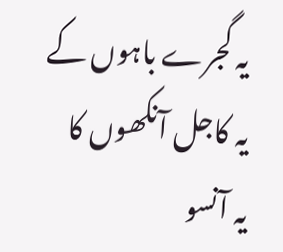یہ گجرے باہوں کے
یہ کاجل آنکھوں کا
یہ آنسو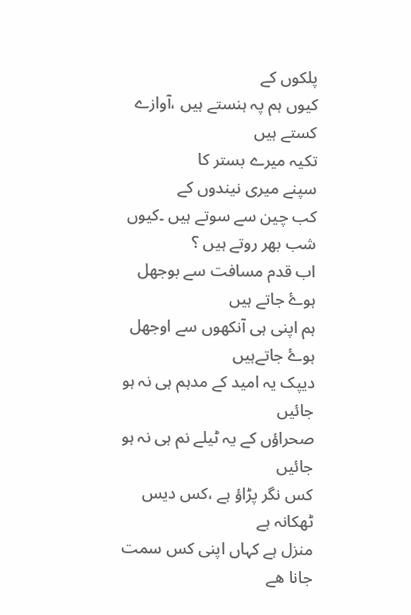پلکوں کے
کیوں ہم پہ ہنستے ہیں ،آوازے کستے ہیں
تکیہ میرے بستر کا
سپنے میری نیندوں کے
کب چین سے سوتے ہیں ۔کیوں شب بھر روتے ہیں ؟
اب قدم مسافت سے بوجھل ہوۓ جاتے ہیں
ہم اپنی ہی آنکھوں سے اوجھل ہوۓ جاتےہیں
دیپک یہ امید کے مدہم ہی نہ ہو جائیں
صحراؤں کے یہ ٹیلے نم ہی نہ ہو جائیں
کس نگر پڑاؤ ہے ،کس دیس ٹھکانہ ہے
منزل ہے کہاں اپنی کس سمت جانا ھے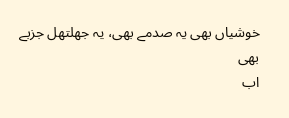خوشیاں بھی یہ صدمے بھی، یہ جھلتھل جزبے بھی
اب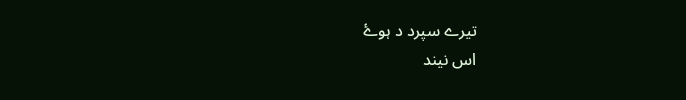تیرے سپرد د ہوۓ
اس نیند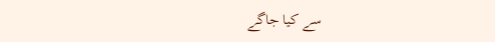سے کیا جاگے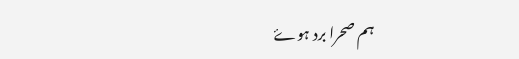ہم صحرا برد ہوۓ